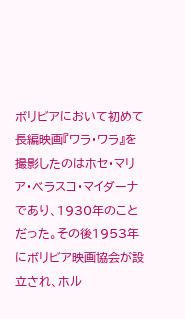ボリビアにおいて初めて長編映画『ワラ・ワラ』を撮影したのはホセ・マリア・ベラスコ・マイダーナであり、1930年のことだった。その後1953年にボリビア映画協会が設立され、ホル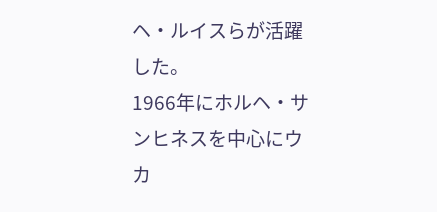ヘ・ルイスらが活躍した。
1966年にホルヘ・サンヒネスを中心にウカ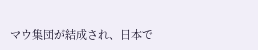マウ集団が結成され、日本で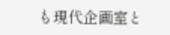も現代企画室と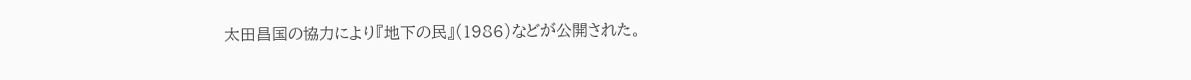太田昌国の協力により『地下の民』(1986)などが公開された。